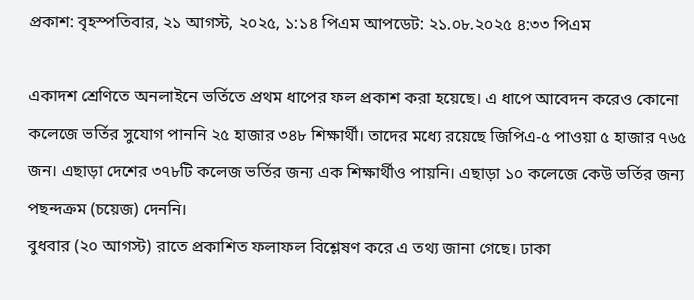প্রকাশ: বৃহস্পতিবার, ২১ আগস্ট, ২০২৫, ১:১৪ পিএম আপডেট: ২১.০৮.২০২৫ ৪:৩৩ পিএম

একাদশ শ্রেণিতে অনলাইনে ভর্তিতে প্রথম ধাপের ফল প্রকাশ করা হয়েছে। এ ধাপে আবেদন করেও কোনো কলেজে ভর্তির সুযোগ পাননি ২৫ হাজার ৩৪৮ শিক্ষার্থী। তাদের মধ্যে রয়েছে জিপিএ-৫ পাওয়া ৫ হাজার ৭৬৫ জন। এছাড়া দেশের ৩৭৮টি কলেজ ভর্তির জন্য এক শিক্ষার্থীও পায়নি। এছাড়া ১০ কলেজে কেউ ভর্তির জন্য পছন্দক্রম (চয়েজ) দেননি।
বুধবার (২০ আগস্ট) রাতে প্রকাশিত ফলাফল বিশ্লেষণ করে এ তথ্য জানা গেছে। ঢাকা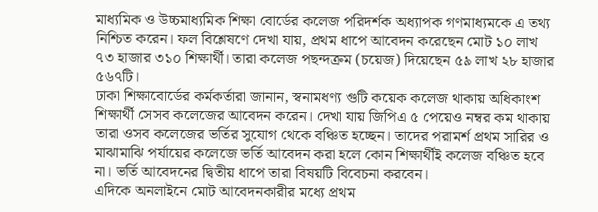মাধ্যমিক ও উচ্চমাধ্যমিক শিক্ষা বোর্ডের কলেজ পরিদর্শক অধ্যাপক গণমাধ্যমকে এ তথ্য নিশ্চিত করেন। ফল বিশ্লেষণে দেখা যায়, প্রথম ধাপে আবেদন করেছেন মোট ১০ লাখ ৭৩ হাজার ৩১০ শিক্ষার্থী। তারা কলেজ পছন্দক্রম (চয়েজ) দিয়েছেন ৫৯ লাখ ২৮ হাজার ৫৬৭টি।
ঢাকা শিক্ষাবোর্ডের কর্মকর্তারা জানান, স্বনামধণ্য গুটি কয়েক কলেজ থাকায় অধিকাংশ শিক্ষার্থী সেসব কলেজের আবেদন করেন। দেখা যায় জিপিএ ৫ পেয়েও নম্বর কম থাকায় তারা ওসব কলেজের ভর্তির সুযোগ থেকে বঞ্চিত হচ্ছেন। তাদের পরামর্শ প্রথম সারির ও মাঝামাঝি পর্যায়ের কলেজে ভর্তি আবেদন করা হলে কোন শিক্ষার্থীই কলেজ বঞ্চিত হবে না। ভর্তি আবেদনের দ্বিতীয় ধাপে তারা বিষয়টি বিবেচনা করবেন।
এদিকে অনলাইনে মোট আবেদনকারীর মধ্যে প্রথম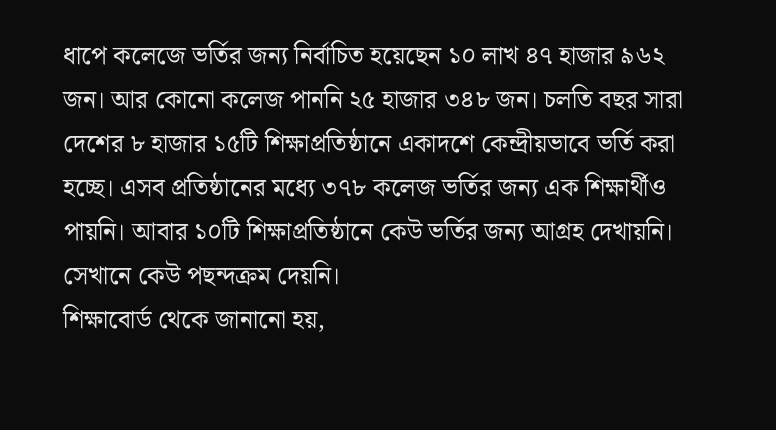ধাপে কলেজে ভর্তির জন্য নির্বাচিত হয়েছেন ১০ লাখ ৪৭ হাজার ৯৬২ জন। আর কোনো কলেজ পাননি ২৫ হাজার ৩৪৮ জন। চলতি বছর সারা দেশের ৮ হাজার ১৫টি শিক্ষাপ্রতিষ্ঠানে একাদশে কেন্দ্রীয়ভাবে ভর্তি করা হচ্ছে। এসব প্রতিষ্ঠানের মধ্যে ৩৭৮ কলেজ ভর্তির জন্য এক শিক্ষার্থীও পায়নি। আবার ১০টি শিক্ষাপ্রতিষ্ঠানে কেউ ভর্তির জন্য আগ্রহ দেখায়নি। সেখানে কেউ পছন্দক্রম দেয়নি।
শিক্ষাবোর্ড থেকে জানানো হয়,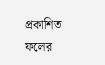প্রকাশিত ফলের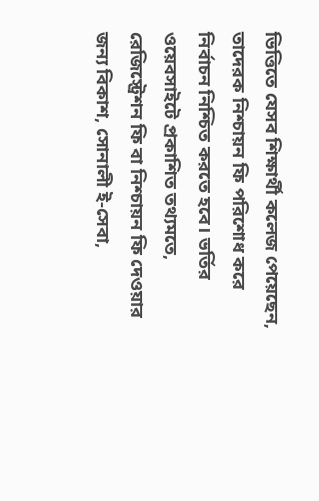ভিত্তিতে যেসব শিক্ষার্থী কলেজ পেয়েছেন, তাদেরক নিশ্চায়ন ফি পরিশোধ করে নির্বাচন নিশ্চিত করতে হবে। ভর্তির ওয়েবসাইটে প্রকাশিত তথ্যমতে, রেজিস্ট্রেশন ফি বা নিশ্চায়ন ফি দেওয়ার জন্য বিকাশ, সোনালী ই-সেবা,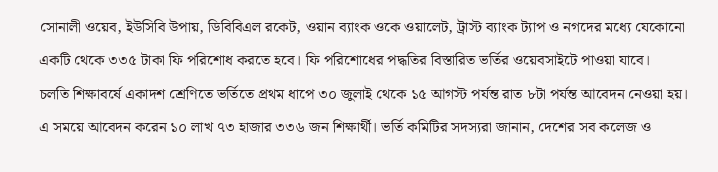সোনালী ওয়েব, ইউসিবি উপায়, ডিবিবিএল রকেট, ওয়ান ব্যাংক ওকে ওয়ালেট, ট্রাস্ট ব্যাংক ট্যাপ ও নগদের মধ্যে যেকোনো একটি থেকে ৩৩৫ টাকা ফি পরিশোধ করতে হবে। ফি পরিশোধের পদ্ধতির বিস্তারিত ভর্তির ওয়েবসাইটে পাওয়া যাবে।
চলতি শিক্ষাবর্ষে একাদশ শ্রেণিতে ভর্তিতে প্রথম ধাপে ৩০ জুলাই থেকে ১৫ আগস্ট পর্যন্ত রাত ৮টা পর্যন্ত আবেদন নেওয়া হয়। এ সময়ে আবেদন করেন ১০ লাখ ৭৩ হাজার ৩৩৬ জন শিক্ষার্থী। ভর্তি কমিটির সদস্যরা জানান, দেশের সব কলেজ ও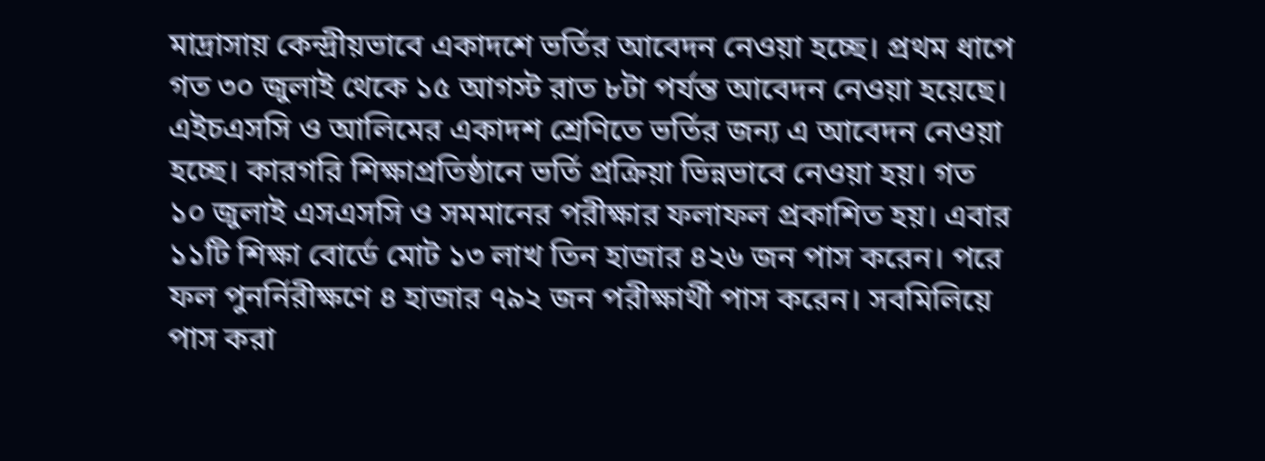মাদ্রাসায় কেন্দ্রীয়ভাবে একাদশে ভর্তির আবেদন নেওয়া হচ্ছে। প্রথম ধাপে গত ৩০ জুলাই থেকে ১৫ আগস্ট রাত ৮টা পর্যন্ত আবেদন নেওয়া হয়েছে। এইচএসসি ও আলিমের একাদশ শ্রেণিতে ভর্তির জন্য এ আবেদন নেওয়া হচ্ছে। কারগরি শিক্ষাপ্রতিষ্ঠানে ভর্তি প্রক্রিয়া ভিন্নভাবে নেওয়া হয়। গত ১০ জুলাই এসএসসি ও সমমানের পরীক্ষার ফলাফল প্রকাশিত হয়। এবার ১১টি শিক্ষা বোর্ডে মোট ১৩ লাখ তিন হাজার ৪২৬ জন পাস করেন। পরে ফল পুনর্নিরীক্ষণে ৪ হাজার ৭৯২ জন পরীক্ষার্থী পাস করেন। সবমিলিয়ে পাস করা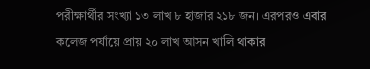পরীক্ষার্থীর সংখ্যা ১৩ লাখ ৮ হাজার ২১৮ জন। এরপরও এবার কলেজ পর্যায়ে প্রায় ২০ লাখ আসন খালি থাকার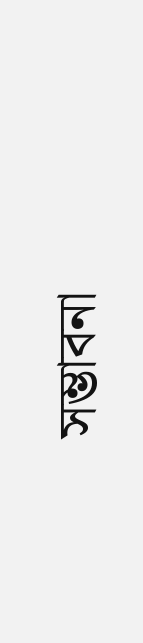সম্ভাবনা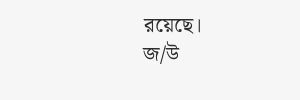রয়েছে।
জ/উ